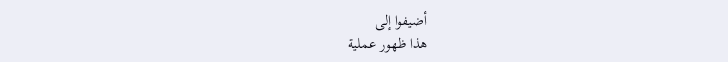أضيفوا إلى
هذا ظهور عملية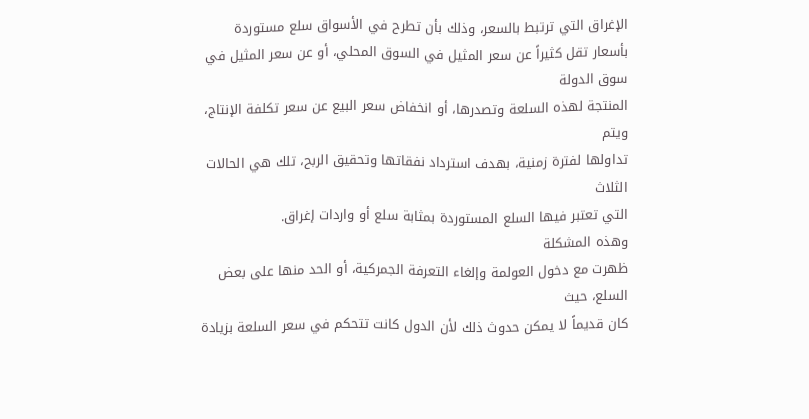الإغراق التي ترتبط بالسعر، وذلك بأن تطرح في الأسواق سلع مستوردة
بأسعار تقل كثيراً عن سعر المثيل في السوق المحلي، أو عن سعر المثيل في سوق الدولة
المنتجة لهذه السلعة وتصدرها، أو انخفاض سعر البيع عن سعر تكلفة الإنتاج، ويتم
تداولها لفترة زمنية، بهدف استرداد نفقاتها وتحقيق الربح، تلك هي الحالات الثلاث
التي تعتبر فيها السلع المستوردة بمثابة سلع أو واردات إغراق.
وهذه المشكلة
ظهرت مع دخول العولمة وإلغاء التعرفة الجمركية، أو الحد منها على بعض السلع، حيث
كان قديماً لا يمكن حدوث ذلك لأن الدول كانت تتحكم في سعر السلعة بزيادة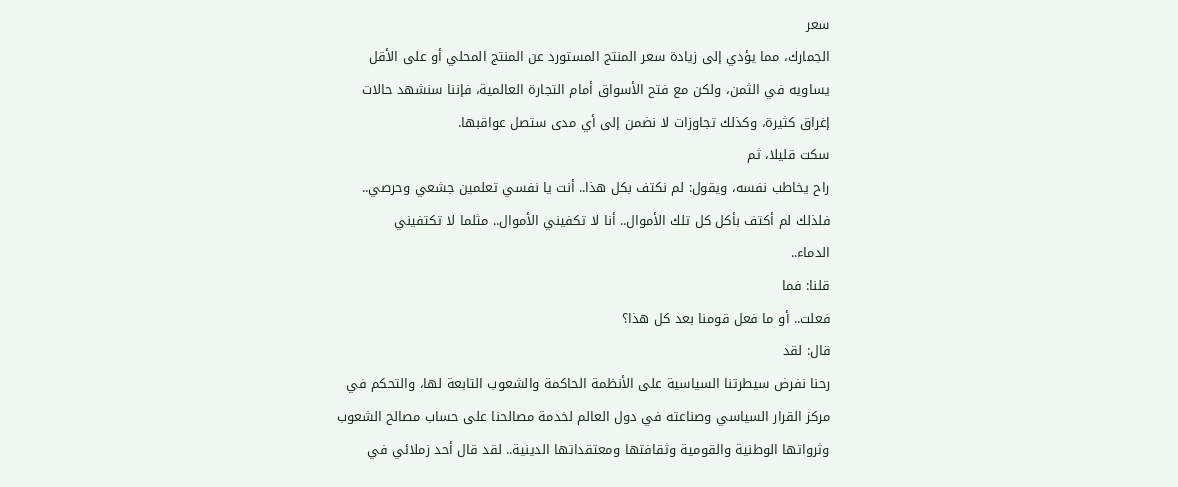سعر
الجمارك، مما يؤدي إلى زيادة سعر المنتج المستورد عن المنتج المحلي أو على الأقل
يساويه في الثمن، ولكن مع فتح الأسواق أمام التجارة العالمية، فإننا سنشهد حالات
إغراق كثيرة، وكذلك تجاوزات لا نضمن إلى أي مدى ستصل عواقبها.
سكت قليلا، ثم
راح يخاطب نفسه، ويقول: لم نكتف بكل هذا.. أنت يا نفسي تعلمين جشعي وحرصي..
فلذلك لم أكتف بأكل كل تلك الأموال.. أنا لا تكفيني الأموال.. مثلما لا تكتفيني
الدماء..
قلنا: فما
فعلت.. أو ما فعل قومنا بعد كل هذا؟
قال: لقد
رحنا نفرض سيطرتنا السياسية على الأنظمة الحاكمة والشعوب التابعة لها، والتحكم في
مركز القرار السياسي وصناعته في دول العالم لخدمة مصالحنا على حساب مصالح الشعوب
وثرواتها الوطنية والقومية وثقافتها ومعتقداتها الدينية.. لقد قال أحد زملائي في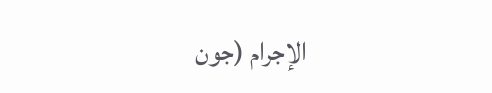الإجرام (جون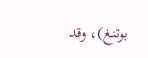بوتنغ)، وقد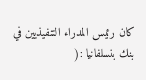كان رئيس المدراء التنفيذيين في بنك بنسلفانيا :(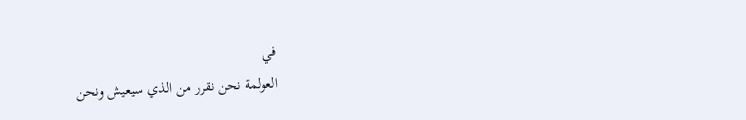في
العولمة نحن نقرر من الذي سيعيش ونحن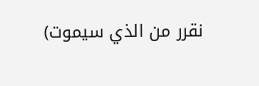نقرر من الذي سيموت)